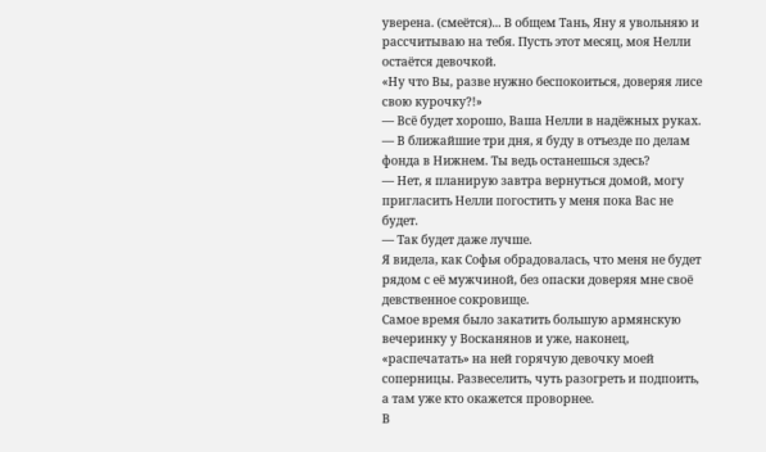уверена. (смеётся)... В общем Тань, Яну я увольняю и рассчитываю на тебя. Пусть этот месяц, моя Нелли остаётся девочкой.
«Ну что Вы, разве нужно беспокоиться, доверяя лисе свою курочку?!»
— Всё будет хорошо, Ваша Нелли в надёжных руках.
— В ближайшие три дня, я буду в отъезде по делам фонда в Нижнем. Ты ведь останешься здесь?
— Нет, я планирую завтра вернуться домой, могу пригласить Нелли погостить у меня пока Вас не будет.
— Так будет даже лучше.
Я видела, как Софья обрадовалась, что меня не будет рядом с её мужчиной, без опаски доверяя мне своё девственное сокровище.
Самое время было закатить большую армянскую вечеринку у Восканянов и уже, наконец, «распечатать» на ней горячую девочку моей соперницы. Развеселить, чуть разогреть и подпоить, а там уже кто окажется проворнее.
В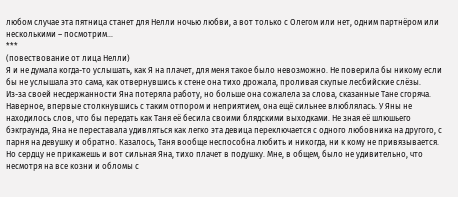любом случае эта пятница станет для Нелли ночью любви, а вот только с Олегом или нет, одним партнёром или несколькими – посмотрим...
***
(повествование от лица Нелли)
Я и не думала когда-то услышать, как Я на плачет, для меня такое было невозможно. Не поверила бы никому если бы не услышала это сама, как отвернувшись к стене она тихо дрожала, проливая скупые лесбийские слёзы.
Из-за своей несдержанности Яна потеряла работу, но больше она сожалела за слова, сказанные Тане сгоряча. Наверное, впервые столкнувшись с таким отпором и неприятием, она ещё сильнее влюблялась. У Яны не находилось слов, что бы передать как Таня её бесила своими блядскими выходками. Не зная её шлюшьего бэкграунда, Яна не переставала удивляться как легко эта девица переключается с одного любовника на другого, с парня на девушку и обратно. Казалось, Таня вообще неспособна любить и никогда, ни к кому не привязывается.
Но сердцу не прикажешь и вот сильная Яна, тихо плачет в подушку. Мне, в общем, было не удивительно, что несмотря на все козни и обломы с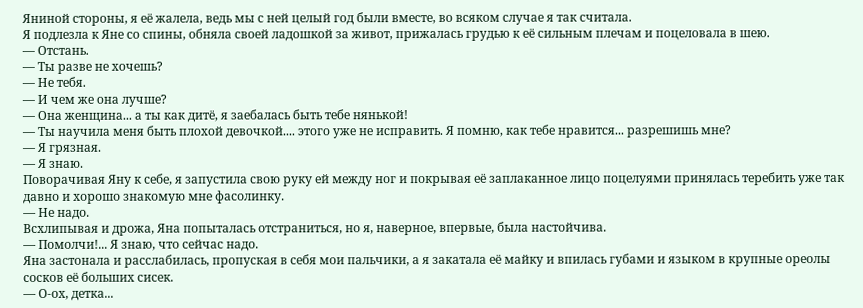Яниной стороны, я её жалела, ведь мы с ней целый год были вместе, во всяком случае я так считала.
Я подлезла к Яне со спины, обняла своей ладошкой за живот, прижалась грудью к её сильным плечам и поцеловала в шею.
— Отстань.
— Ты разве не хочешь?
— Не тебя.
— И чем же она лучше?
— Она женщина... а ты как дитё, я заебалась быть тебе нянькой!
— Ты научила меня быть плохой девочкой.... этого уже не исправить. Я помню, как тебе нравится... разрешишь мне?
— Я грязная.
— Я знаю.
Поворачивая Яну к себе, я запустила свою руку ей между ног и покрывая её заплаканное лицо поцелуями принялась теребить уже так давно и хорошо знакомую мне фасолинку.
— Не надо.
Всхлипывая и дрожа, Яна попыталась отстраниться, но я, наверное, впервые, была настойчива.
— Помолчи!... Я знаю, что сейчас надо.
Яна застонала и расслабилась, пропуская в себя мои пальчики, а я закатала её майку и впилась губами и языком в крупные ореолы сосков её больших сисек.
— О-ох, детка...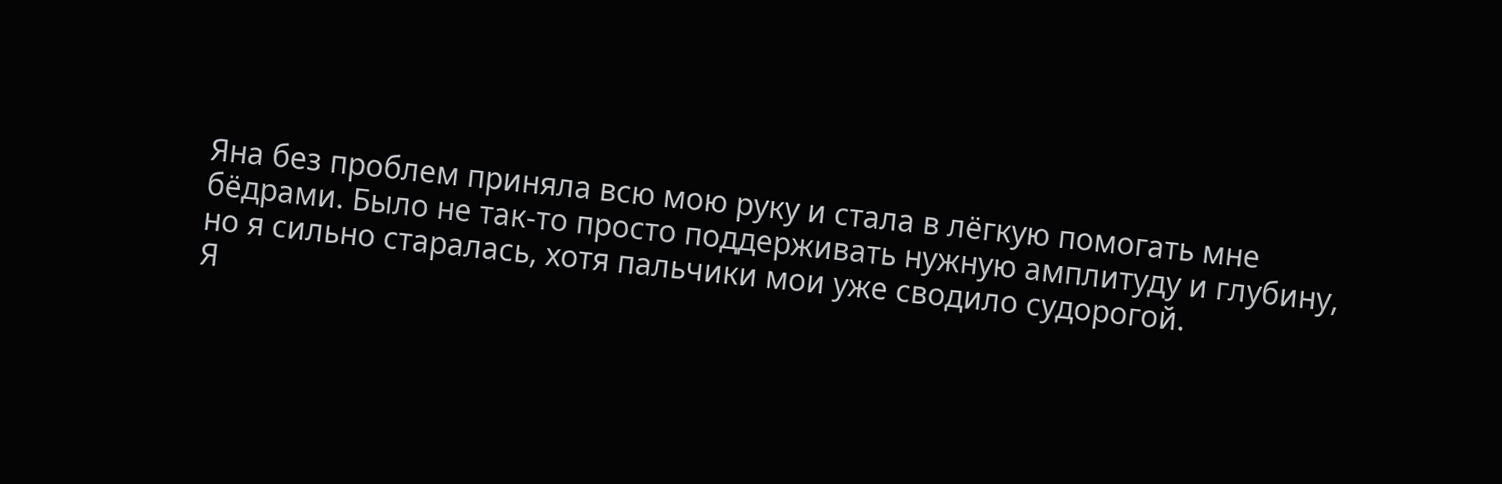Яна без проблем приняла всю мою руку и стала в лёгкую помогать мне бёдрами. Было не так-то просто поддерживать нужную амплитуду и глубину, но я сильно старалась, хотя пальчики мои уже сводило судорогой.
Я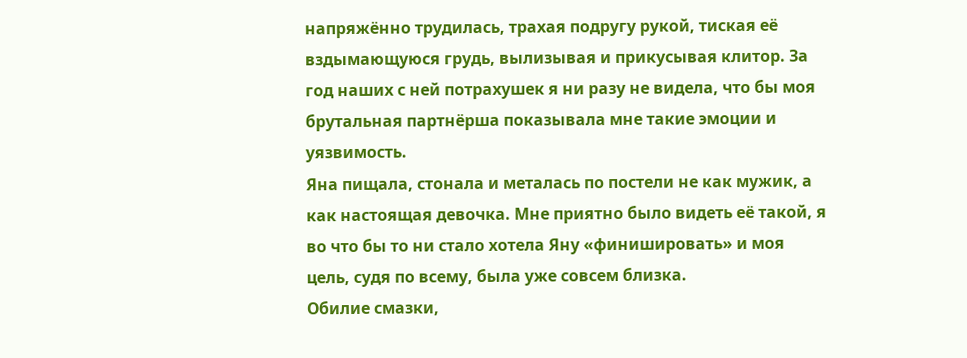напряжённо трудилась, трахая подругу рукой, тиская её вздымающуюся грудь, вылизывая и прикусывая клитор. За год наших с ней потрахушек я ни разу не видела, что бы моя брутальная партнёрша показывала мне такие эмоции и уязвимость.
Яна пищала, стонала и металась по постели не как мужик, а как настоящая девочка. Мне приятно было видеть её такой, я во что бы то ни стало хотела Яну «финишировать» и моя цель, судя по всему, была уже совсем близка.
Обилие смазки,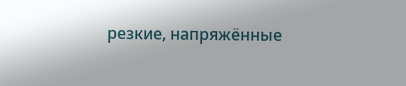резкие, напряжённые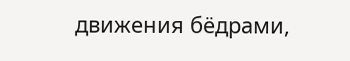движения бёдрами,